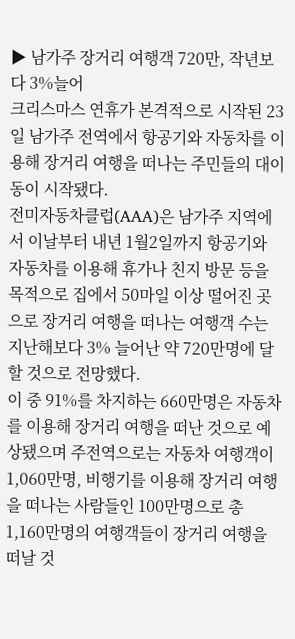▶ 남가주 장거리 여행객 720만, 작년보다 3%늘어
크리스마스 연휴가 본격적으로 시작된 23일 남가주 전역에서 항공기와 자동차를 이용해 장거리 여행을 떠나는 주민들의 대이동이 시작됐다.
전미자동차클럽(AAA)은 남가주 지역에서 이날부터 내년 1월2일까지 항공기와 자동차를 이용해 휴가나 친지 방문 등을 목적으로 집에서 50마일 이상 떨어진 곳으로 장거리 여행을 떠나는 여행객 수는 지난해보다 3% 늘어난 약 720만명에 달할 것으로 전망했다.
이 중 91%를 차지하는 660만명은 자동차를 이용해 장거리 여행을 떠난 것으로 예상됐으며 주전역으로는 자동차 여행객이 1,060만명, 비행기를 이용해 장거리 여행을 떠나는 사람들인 100만명으로 총 1,160만명의 여행객들이 장거리 여행을 떠날 것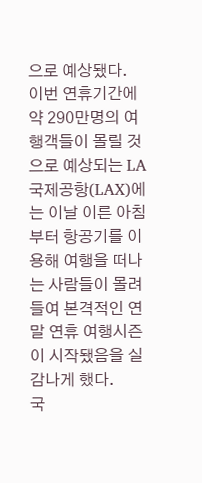으로 예상됐다.
이번 연휴기간에 약 290만명의 여행객들이 몰릴 것으로 예상되는 LA 국제공항(LAX)에는 이날 이른 아침부터 항공기를 이용해 여행을 떠나는 사람들이 몰려 들여 본격적인 연말 연휴 여행시즌이 시작됐음을 실감나게 했다.
국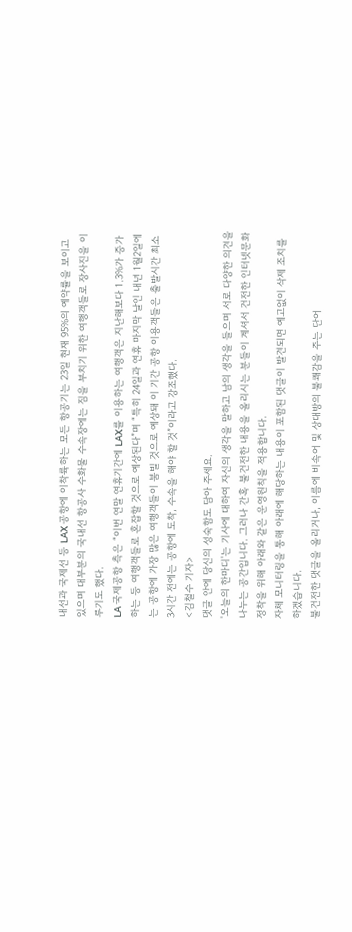내선과 국제선 등 LAX 공항에 이착륙하는 모든 항공기는 23일 현재 95%의 예약률을 보이고 있으며 대부분의 국내선 항공사 수화물 수속장에는 짐을 부치기 위한 여행객들로 장사진을 이루기도 했다.
LA 국제공항 측은 “이번 연말 연휴기간에 LAX를 이용하는 여행객은 지난해보다 1.3%가 증가하는 등 여행객들로 혼잡할 것으로 예상된다”며 “특히 24일과 연휴 마지막 날인 내년 1월2일에는 공항에 가장 많은 여행객들이 붐빌 것으로 예상돼 이 기간 공항 이용객들은 출발시간 최소 3시간 전에는 공항에 도착, 수속을 해야 할 것”이라고 강조했다.
<김철수 기자>
댓글 안에 당신의 성숙함도 담아 주세요.
'오늘의 한마디'는 기사에 대하여 자신의 생각을 말하고 남의 생각을 들으며 서로 다양한 의견을 나누는 공간입니다. 그러나 간혹 불건전한 내용을 올리시는 분들이 계셔서 건전한 인터넷문화 정착을 위해 아래와 같은 운영원칙을 적용합니다.
자체 모니터링을 통해 아래에 해당하는 내용이 포함된 댓글이 발견되면 예고없이 삭제 조치를 하겠습니다.
불건전한 댓글을 올리거나, 이름에 비속어 및 상대방의 불쾌감을 주는 단어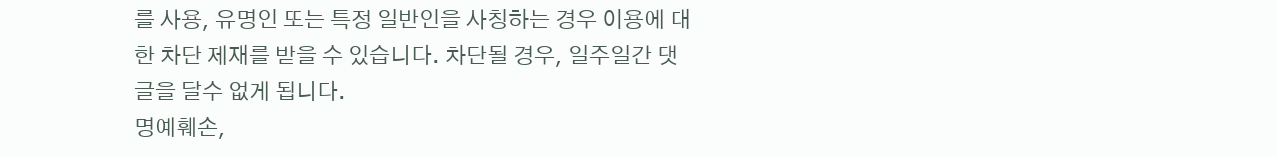를 사용, 유명인 또는 특정 일반인을 사칭하는 경우 이용에 대한 차단 제재를 받을 수 있습니다. 차단될 경우, 일주일간 댓글을 달수 없게 됩니다.
명예훼손,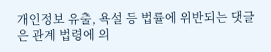개인정보 유출, 욕설 등 법률에 위반되는 댓글은 관계 법령에 의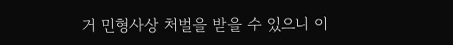거 민형사상 처벌을 받을 수 있으니 이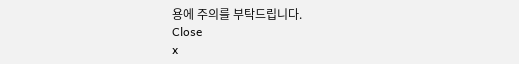용에 주의를 부탁드립니다.
Close
x